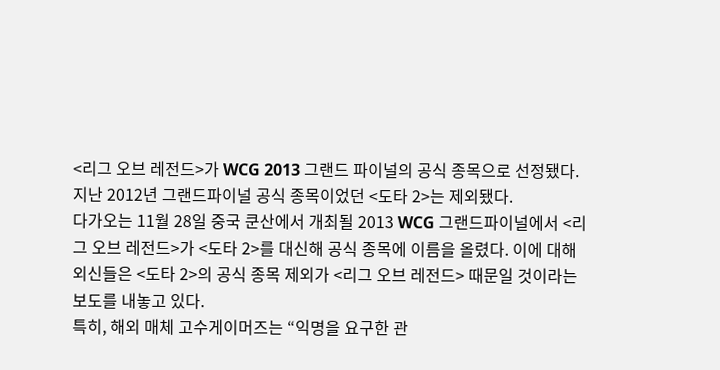<리그 오브 레전드>가 WCG 2013 그랜드 파이널의 공식 종목으로 선정됐다. 지난 2012년 그랜드파이널 공식 종목이었던 <도타 2>는 제외됐다.
다가오는 11월 28일 중국 쿤산에서 개최될 2013 WCG 그랜드파이널에서 <리그 오브 레전드>가 <도타 2>를 대신해 공식 종목에 이름을 올렸다. 이에 대해 외신들은 <도타 2>의 공식 종목 제외가 <리그 오브 레전드> 때문일 것이라는 보도를 내놓고 있다.
특히, 해외 매체 고수게이머즈는 “익명을 요구한 관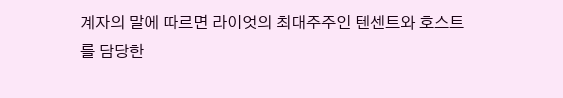계자의 말에 따르면 라이엇의 최대주주인 텐센트와 호스트를 담당한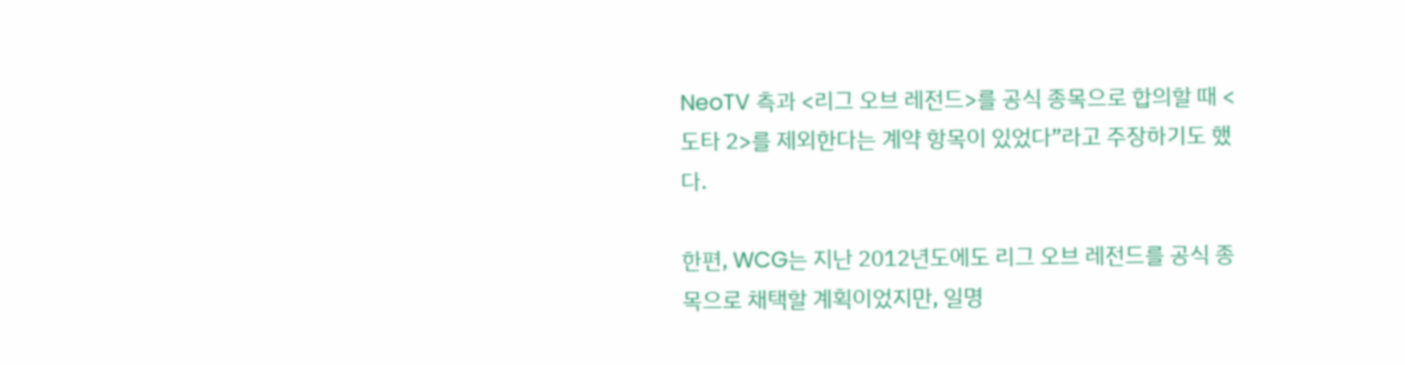NeoTV 측과 <리그 오브 레전드>를 공식 종목으로 합의할 때 <도타 2>를 제외한다는 계약 항목이 있었다”라고 주장하기도 했다.

한편, WCG는 지난 2012년도에도 리그 오브 레전드를 공식 종목으로 채택할 계획이었지만, 일명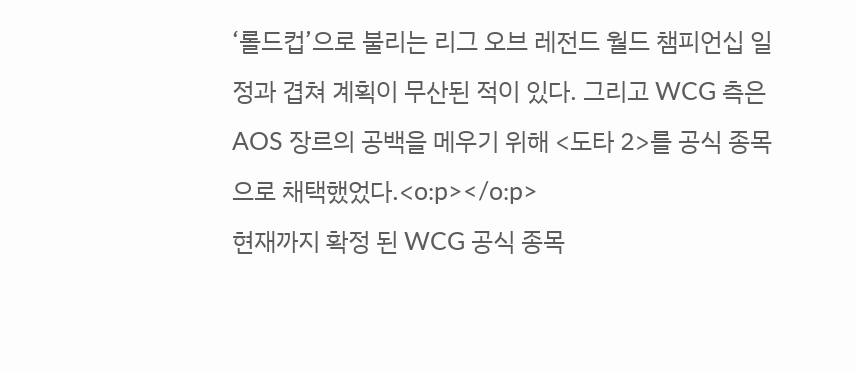‘롤드컵’으로 불리는 리그 오브 레전드 월드 챔피언십 일정과 겹쳐 계획이 무산된 적이 있다. 그리고 WCG 측은 AOS 장르의 공백을 메우기 위해 <도타 2>를 공식 종목으로 채택했었다.<o:p></o:p>
현재까지 확정 된 WCG 공식 종목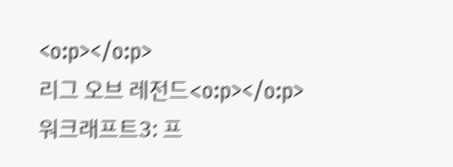<o:p></o:p>
리그 오브 레전드<o:p></o:p>
워크래프트3: 프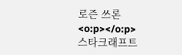로즌 쓰론<o:p></o:p>
스타크래프트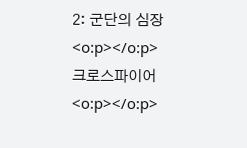2: 군단의 심장<o:p></o:p>
크로스파이어<o:p></o:p>